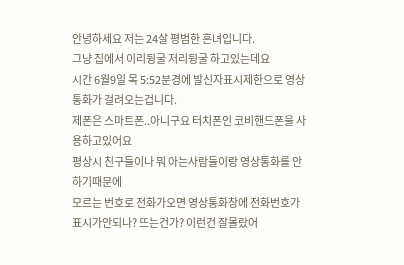안녕하세요 저는 24살 평범한 흔녀입니다.
그냥 집에서 이리뒹굴 저리뒹굴 하고있는데요
시간 6월9일 목 5:52분경에 발신자표시제한으로 영상통화가 걸려오는겁니다.
제폰은 스마트폰..아니구요 터치폰인 코비핸드폰을 사용하고있어요
평상시 친구들이나 뭐 아는사람들이랑 영상통화를 안하기때문에
모르는 번호로 전화가오면 영상통화창에 전화번호가 표시가안되나? 뜨는건가? 이런건 잘몰랐어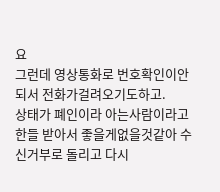요
그런데 영상통화로 번호확인이안되서 전화가걸려오기도하고.
상태가 폐인이라 아는사람이라고한들 받아서 좋을게없을것같아 수신거부로 돌리고 다시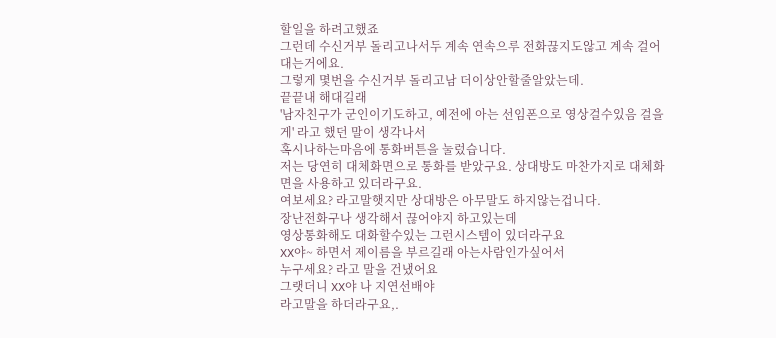할일을 하려고했죠
그런데 수신거부 돌리고나서두 계속 연속으루 전화끊지도않고 계속 걸어대는거에요.
그렇게 몇번을 수신거부 돌리고남 더이상안할줄알았는데.
끝끝내 해대길래
'남자친구가 군인이기도하고, 예전에 아는 선임폰으로 영상걸수있음 걸을게' 라고 했던 말이 생각나서
혹시나하는마음에 통화버튼을 눌렀습니다.
저는 당연히 대체화면으로 통화를 받았구요. 상대방도 마찬가지로 대체화면을 사용하고 있더라구요.
여보세요? 라고말햇지만 상대방은 아무말도 하지않는겁니다.
장난전화구나 생각해서 끊어야지 하고있는데
영상통화해도 대화할수있는 그런시스템이 있더라구요
XX야~ 하면서 제이름을 부르길래 아는사람인가싶어서
누구세요? 라고 말을 건냈어요
그랫더니 XX야 나 지연선배야
라고말을 하더라구요,.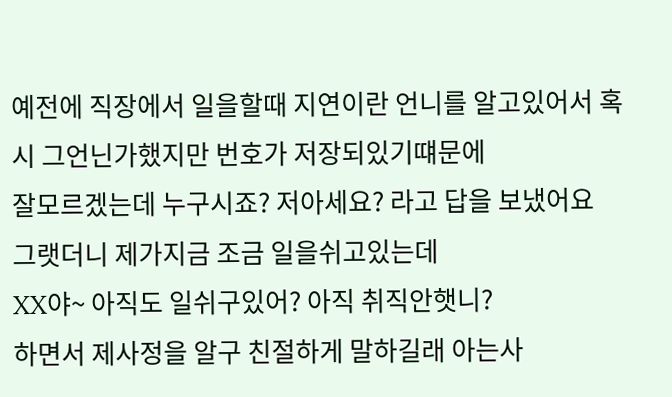예전에 직장에서 일을할때 지연이란 언니를 알고있어서 혹시 그언닌가했지만 번호가 저장되있기떄문에
잘모르겠는데 누구시죠? 저아세요? 라고 답을 보냈어요
그랫더니 제가지금 조금 일을쉬고있는데
XX야~ 아직도 일쉬구있어? 아직 취직안햇니?
하면서 제사정을 알구 친절하게 말하길래 아는사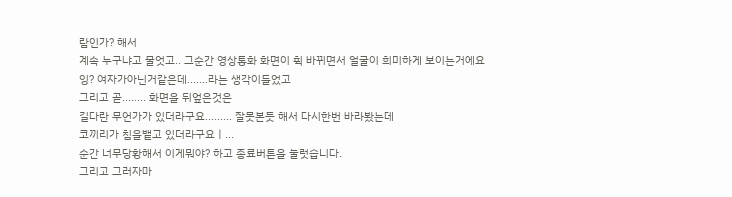람인가? 해서
계속 누구냐고 물엇고.. 그순간 영상통화 화면이 휙 바뀌면서 얼굴이 희미하게 보이는거에요
잉? 여자가아닌거같은데.......라는 생각이들었고
그리고 곧........ 화면을 뒤엎은것은
길다란 무언가가 있더라구요......... 잘못본듯 해서 다시한번 바라봤는데
코끼리가 침을뱉고 있더라구요ㅣ...
순간 너무당황해서 이게뭐야? 하고 종료버튼을 눌럿습니다.
그리고 그러자마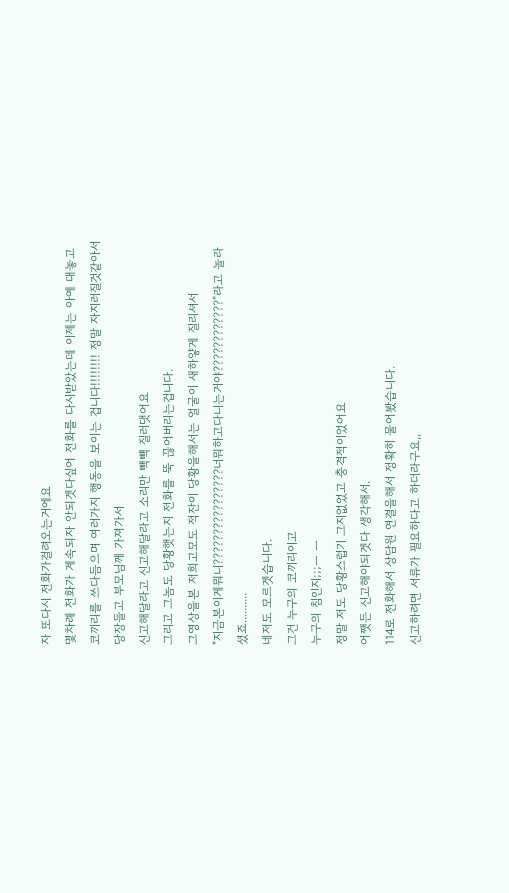자 또다시 전화가걸려오는거에요
몇차례 전화가 계속되자 안되겟다싶어 전화를 다시받았는데 이제는 아예 대놓고
코끼리를 쓰다듬으며 여러가지 행동을 보이는 겁니다!!!!!!!! 정말 자지러질것같아서 당장들고 부모님께 가져가서
신고해달라고 신고해달라고 소리만 빽뺵 질러댓어요
그리고 그놈도 당황햇는지 전화를 뚝 끊어버리는겁니다.
그영상을본 저희고모도 적잔이 당황을해서는 얼굴이 새하얗게 질리셔서
"지금본이게뭐니????????????????너뭐하고다니는거야????????????"라고 놀라셨죠..........
네저도 모르겟습니다.
그건 누구의 코끼리이고
누구의 침인지;;;ㅡ ㅡ
정말 저도 당황스럽기 그지없었고 충격적이었어요
어쨋든 신고해야되겟다 생각해서.
114로 전화해서 상담원 연결을해서 정확히 물어봤습니다.
신고하려면 서류가 필요하다고 하더라구요,,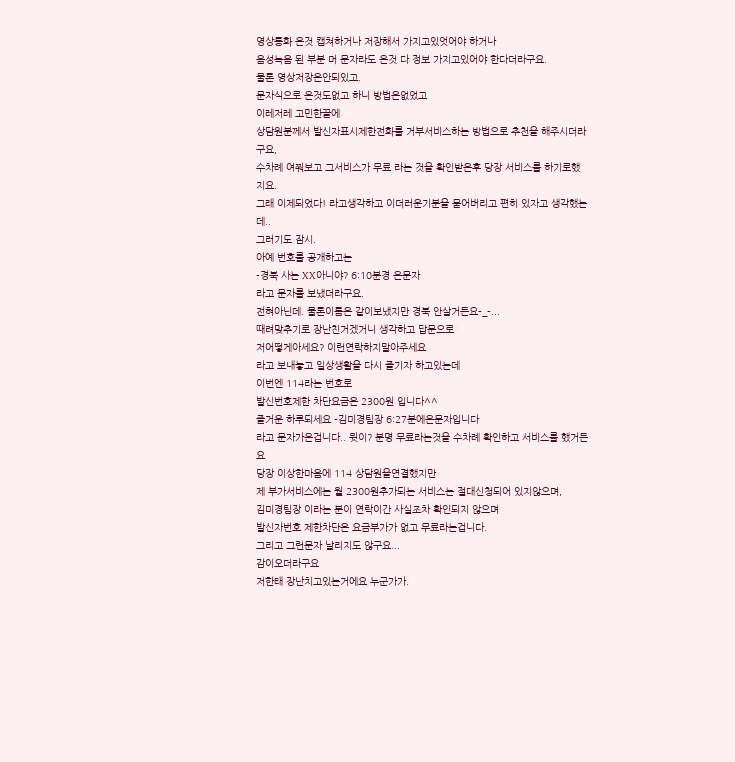영상통화 온것 캡쳐하거나 저장해서 가지고있엇어야 하거나
음성녹음 된 부분 머 문자라도 온것 다 정보 가지고있어야 한다더라구요.
물론 영상저장은안되있고.
문자식으로 온것도없고 하니 방법은없었고
이레저레 고민한끝에
상담원분께서 발신자표시제한전화를 거부서비스하는 방법으로 추천을 해주시더라구요,
수차례 여쭤보고 그서비스가 무료 라는 것을 확인받은후 당장 서비스를 하기로했지요.
그래 이제되었다! 라고생각하고 이더러운기분을 묻어버리고 편히 있자고 생각했는데..
그러기도 잠시.
아예 번호를 공개하고는
-경북 사는 XX아니야? 6:10분경 온문자
라고 문자를 보냈더라구요.
전혀아닌데. 물론이름은 같이보냈지만 경북 안살거든요-_-...
때려맞추기로 장난친거겠거니 생각하고 답문으로
저어떻게아세요? 이런연락하지말아주세요
라고 보내놓고 일상생활을 다시 즐기자 하고있는데
이번엔 114라는 번호로
발신번호제한 차단요금은 2300원 입니다^^
즐거운 하루되세요 -김미경팀장 6:27분에온문자입니다
라고 문자가온겁니다.. 뭣이? 분명 무료라는것을 수차례 확인하고 서비스를 했거든요
당장 이상한마음에 114 상담원을연결했지만
제 부가서비스에는 월 2300원추가되는 서비스는 절대신청되어 있지않으며,
김미경팀장 이라는 분이 연락이간 사실조차 확인되지 않으며
발신자번호 제한차단은 요금부가가 없고 무료라는겁니다.
그리고 그런문자 날리지도 않구요...
감이오더라구요
저한태 장난치고있는거에요 누군가가.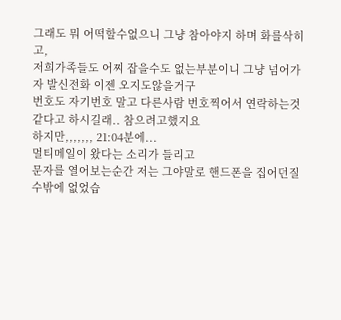그래도 뭐 어떡할수없으니 그냥 참아야지 하며 화를삭히고,
저희가족들도 어찌 잡을수도 없는부분이니 그냥 넘어가자 발신전화 이젠 오지도않을거구
번호도 자기번호 말고 다른사람 번호찍어서 연락하는것같다고 하시길래.. 참으려고했지요
하지만,,,,,,, 21:04분에...
멀티메일이 왔다는 소리가 들리고
문자를 열어보는순간 저는 그야말로 핸드폰을 집어던질수밖에 없었습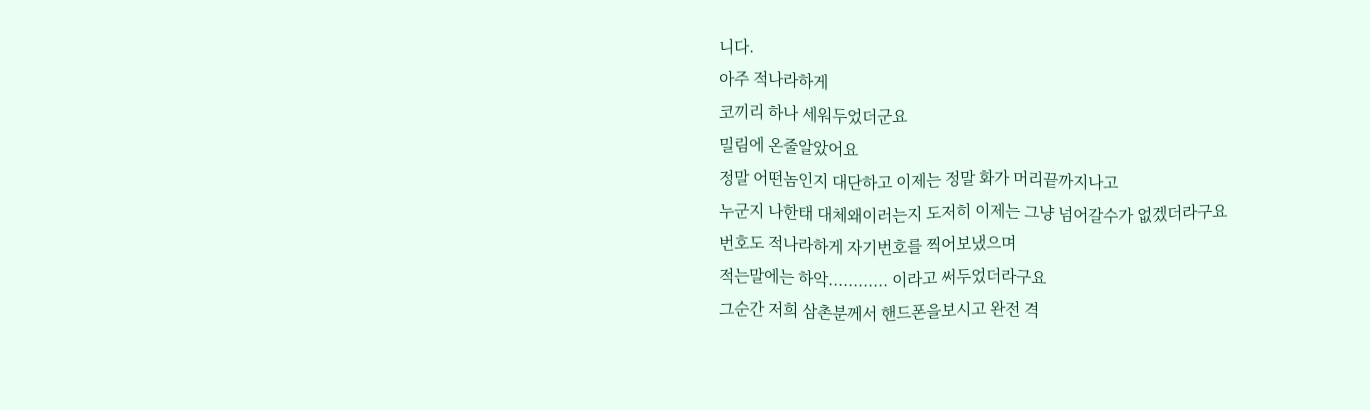니다.
아주 적나라하게
코끼리 하나 세워두었더군요
밀림에 온줄알았어요
정말 어떤놈인지 대단하고 이제는 정말 화가 머리끝까지나고
누군지 나한태 대체왜이러는지 도저히 이제는 그냥 넘어갈수가 없겠더라구요
번호도 적나라하게 자기번호를 찍어보냈으며
적는말에는 하악............ 이라고 써두었더라구요
그순간 저희 삼촌분께서 핸드폰을보시고 완전 격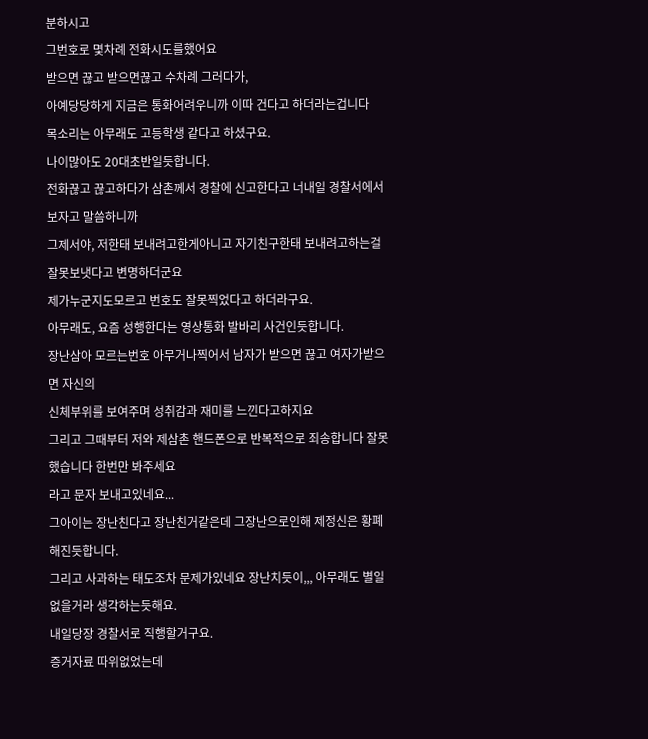분하시고
그번호로 몇차례 전화시도를했어요
받으면 끊고 받으면끊고 수차례 그러다가,
아예당당하게 지금은 통화어려우니까 이따 건다고 하더라는겁니다
목소리는 아무래도 고등학생 같다고 하셨구요.
나이많아도 20대초반일듯합니다.
전화끊고 끊고하다가 삼촌께서 경찰에 신고한다고 너내일 경찰서에서 보자고 말씀하니까
그제서야, 저한태 보내려고한게아니고 자기친구한태 보내려고하는걸 잘못보냇다고 변명하더군요
제가누군지도모르고 번호도 잘못찍었다고 하더라구요.
아무래도, 요즘 성행한다는 영상통화 발바리 사건인듯합니다.
장난삼아 모르는번호 아무거나찍어서 남자가 받으면 끊고 여자가받으면 자신의
신체부위를 보여주며 성취감과 재미를 느낀다고하지요
그리고 그때부터 저와 제삼촌 핸드폰으로 반복적으로 죄송합니다 잘못했습니다 한번만 봐주세요
라고 문자 보내고있네요...
그아이는 장난친다고 장난친거같은데 그장난으로인해 제정신은 황폐해진듯합니다.
그리고 사과하는 태도조차 문제가있네요 장난치듯이,,, 아무래도 별일없을거라 생각하는듯해요.
내일당장 경찰서로 직행할거구요.
증거자료 따위없었는데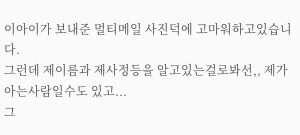이아이가 보내준 멀티메일 사진덕에 고마워하고있습니다.
그런데 제이름과 제사정등을 알고있는걸로봐선,, 제가아는사람일수도 있고...
그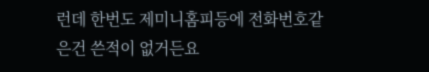런데 한번도 제미니홈피등에 전화번호같은건 쓴적이 없거든요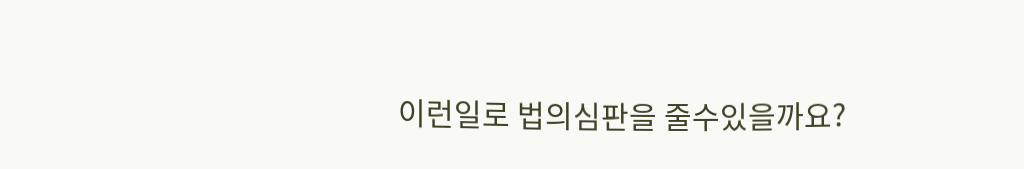이런일로 법의심판을 줄수있을까요?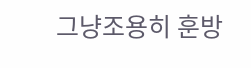그냥조용히 훈방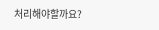처리해야할까요?